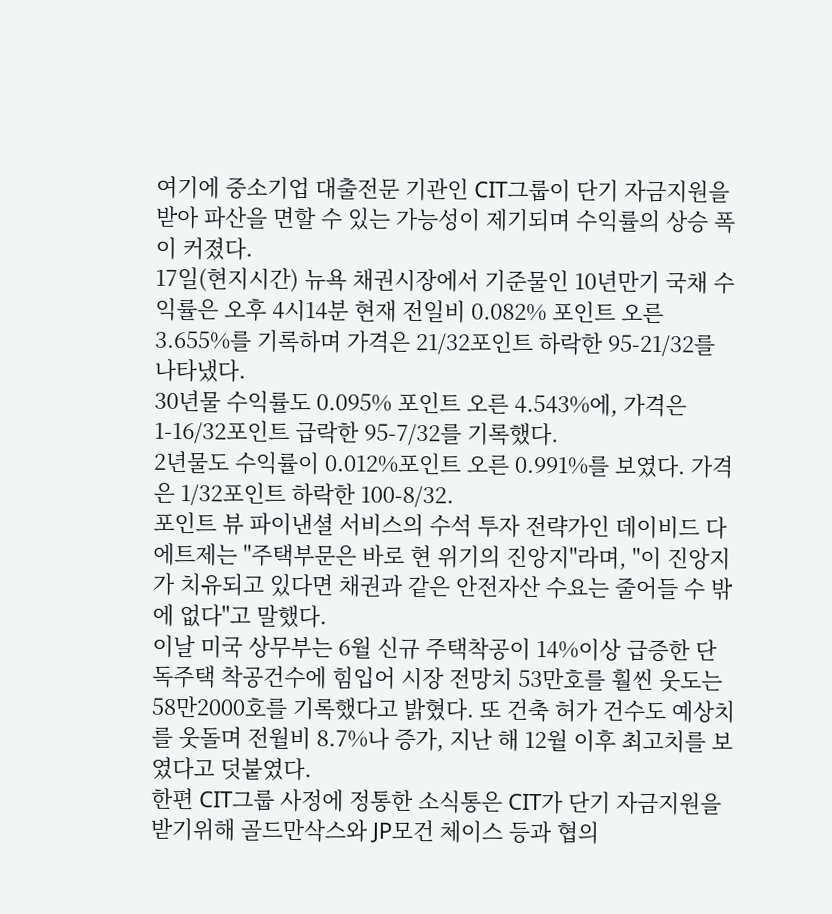여기에 중소기업 대출전문 기관인 CIT그룹이 단기 자금지원을 받아 파산을 면할 수 있는 가능성이 제기되며 수익률의 상승 폭이 커졌다.
17일(현지시간) 뉴욕 채권시장에서 기준물인 10년만기 국채 수익률은 오후 4시14분 현재 전일비 0.082% 포인트 오른 3.655%를 기록하며 가격은 21/32포인트 하락한 95-21/32를 나타냈다.
30년물 수익률도 0.095% 포인트 오른 4.543%에, 가격은 1-16/32포인트 급락한 95-7/32를 기록했다.
2년물도 수익률이 0.012%포인트 오른 0.991%를 보였다. 가격은 1/32포인트 하락한 100-8/32.
포인트 뷰 파이낸셜 서비스의 수석 투자 전략가인 데이비드 다에트제는 "주택부문은 바로 현 위기의 진앙지"라며, "이 진앙지가 치유되고 있다면 채권과 같은 안전자산 수요는 줄어들 수 밖에 없다"고 말했다.
이날 미국 상무부는 6월 신규 주택착공이 14%이상 급증한 단독주택 착공건수에 힘입어 시장 전망치 53만호를 훨씬 웃도는 58만2000호를 기록했다고 밝혔다. 또 건축 허가 건수도 예상치를 웃돌며 전월비 8.7%나 증가, 지난 해 12월 이후 최고치를 보였다고 덧붙였다.
한편 CIT그룹 사정에 정통한 소식통은 CIT가 단기 자금지원을 받기위해 골드만삭스와 JP모건 체이스 등과 협의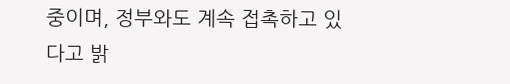중이며, 정부와도 계속 접촉하고 있다고 밝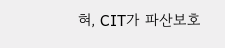혀, CIT가 파산보호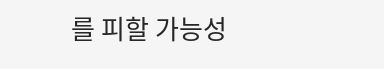를 피할 가능성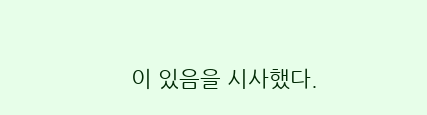이 있음을 시사했다.